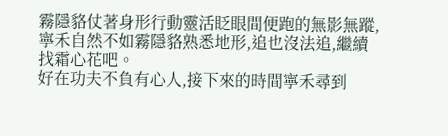霧隱貉仗著身形行動靈活眨眼間便跑的無影無蹤,寧禾自然不如霧隱貉熟悉地形,追也沒法追,繼續找霜心花吧。
好在功夫不負有心人,接下來的時間寧禾尋到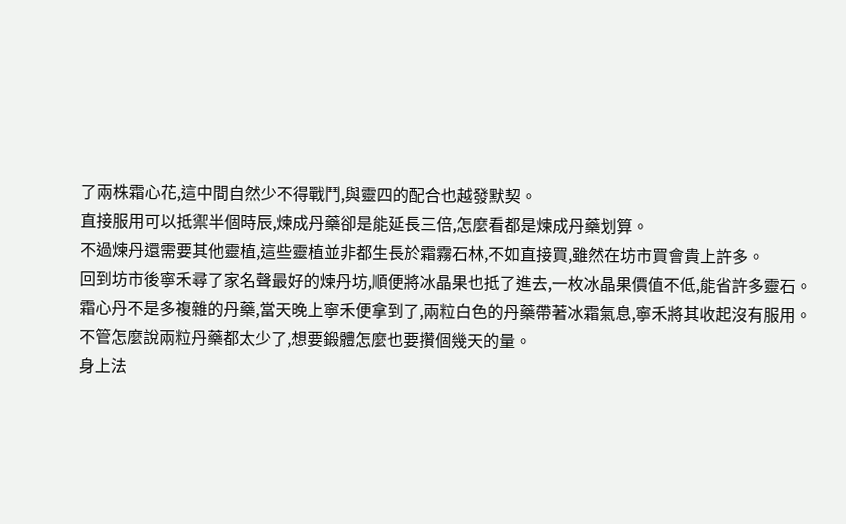了兩株霜心花,這中間自然少不得戰鬥,與靈四的配合也越發默契。
直接服用可以抵禦半個時辰,煉成丹藥卻是能延長三倍,怎麼看都是煉成丹藥划算。
不過煉丹還需要其他靈植,這些靈植並非都生長於霜霧石林,不如直接買,雖然在坊市買會貴上許多。
回到坊市後寧禾尋了家名聲最好的煉丹坊,順便將冰晶果也抵了進去,一枚冰晶果價值不低,能省許多靈石。
霜心丹不是多複雜的丹藥,當天晚上寧禾便拿到了,兩粒白色的丹藥帶著冰霜氣息,寧禾將其收起沒有服用。
不管怎麼說兩粒丹藥都太少了,想要鍛體怎麼也要攢個幾天的量。
身上法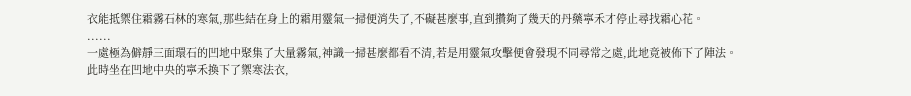衣能抵禦住霜霧石林的寒氣,那些結在身上的霜用靈氣一掃便消失了,不礙甚麼事,直到攢夠了幾天的丹藥寧禾才停止尋找霜心花。
......
一處極為僻靜三面環石的凹地中聚集了大量霧氣,神識一掃甚麼都看不清,若是用靈氣攻擊便會發現不同尋常之處,此地竟被佈下了陣法。
此時坐在凹地中央的寧禾換下了禦寒法衣,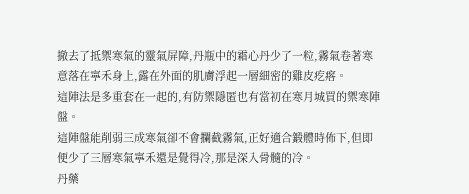撤去了抵禦寒氣的靈氣屏障,丹瓶中的霜心丹少了一粒,霧氣卷著寒意落在寧禾身上,露在外面的肌膚浮起一層細密的雞皮疙瘩。
這陣法是多重套在一起的,有防禦隱匿也有當初在寒月城買的禦寒陣盤。
這陣盤能削弱三成寒氣卻不會攔截霧氣,正好適合鍛體時佈下,但即便少了三層寒氣寧禾還是覺得冷,那是深入骨髓的冷。
丹藥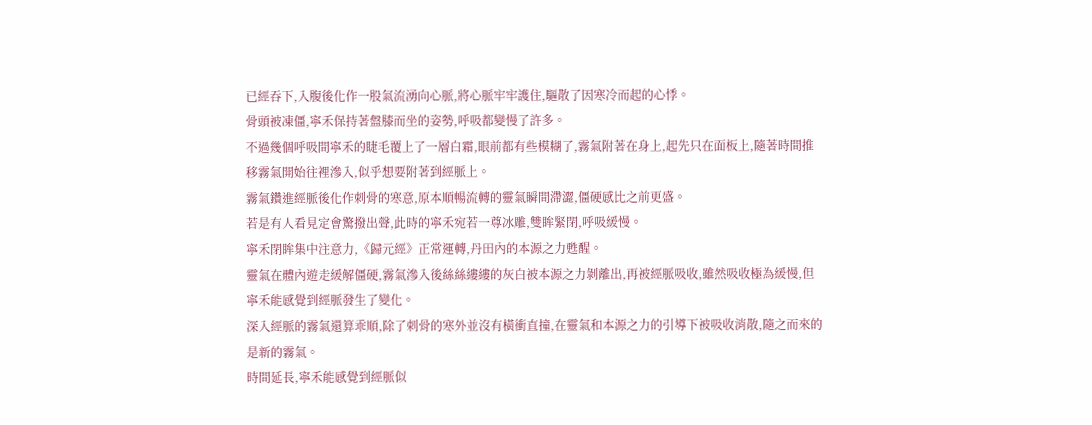已經吞下,入腹後化作一股氣流湧向心脈,將心脈牢牢護住,驅散了因寒冷而起的心悸。
骨頭被凍僵,寧禾保持著盤膝而坐的姿勢,呼吸都變慢了許多。
不過幾個呼吸間寧禾的睫毛覆上了一層白霜,眼前都有些模糊了,霧氣附著在身上,起先只在面板上,隨著時間推移霧氣開始往裡滲入,似乎想要附著到經脈上。
霧氣鑽進經脈後化作刺骨的寒意,原本順暢流轉的靈氣瞬間滯澀,僵硬感比之前更盛。
若是有人看見定會驚撥出聲,此時的寧禾宛若一尊冰雕,雙眸緊閉,呼吸緩慢。
寧禾閉眸集中注意力,《歸元經》正常運轉,丹田內的本源之力甦醒。
靈氣在體內遊走緩解僵硬,霧氣滲入後絲絲縷縷的灰白被本源之力剝離出,再被經脈吸收,雖然吸收極為緩慢,但寧禾能感覺到經脈發生了變化。
深入經脈的霧氣還算乖順,除了刺骨的寒外並沒有橫衝直撞,在靈氣和本源之力的引導下被吸收消散,隨之而來的是新的霧氣。
時間延長,寧禾能感覺到經脈似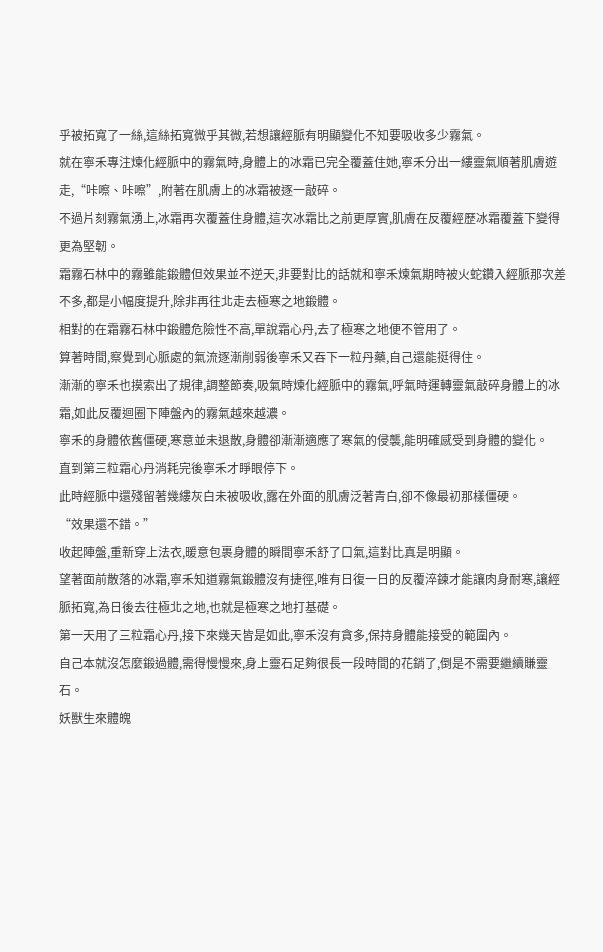乎被拓寬了一絲,這絲拓寬微乎其微,若想讓經脈有明顯變化不知要吸收多少霧氣。
就在寧禾專注煉化經脈中的霧氣時,身體上的冰霜已完全覆蓋住她,寧禾分出一縷靈氣順著肌膚遊走,“咔嚓、咔嚓”,附著在肌膚上的冰霜被逐一敲碎。
不過片刻霧氣湧上,冰霜再次覆蓋住身體,這次冰霜比之前更厚實,肌膚在反覆經歷冰霜覆蓋下變得更為堅韌。
霜霧石林中的霧雖能鍛體但效果並不逆天,非要對比的話就和寧禾煉氣期時被火蛇鑽入經脈那次差不多,都是小幅度提升,除非再往北走去極寒之地鍛體。
相對的在霜霧石林中鍛體危險性不高,單說霜心丹,去了極寒之地便不管用了。
算著時間,察覺到心脈處的氣流逐漸削弱後寧禾又吞下一粒丹藥,自己還能挺得住。
漸漸的寧禾也摸索出了規律,調整節奏,吸氣時煉化經脈中的霧氣,呼氣時運轉靈氣敲碎身體上的冰霜,如此反覆迴圈下陣盤內的霧氣越來越濃。
寧禾的身體依舊僵硬,寒意並未退散,身體卻漸漸適應了寒氣的侵襲,能明確感受到身體的變化。
直到第三粒霜心丹消耗完後寧禾才睜眼停下。
此時經脈中還殘留著幾縷灰白未被吸收,露在外面的肌膚泛著青白,卻不像最初那樣僵硬。
“效果還不錯。”
收起陣盤,重新穿上法衣,暖意包裹身體的瞬間寧禾舒了口氣,這對比真是明顯。
望著面前散落的冰霜,寧禾知道霧氣鍛體沒有捷徑,唯有日復一日的反覆淬鍊才能讓肉身耐寒,讓經脈拓寬,為日後去往極北之地,也就是極寒之地打基礎。
第一天用了三粒霜心丹,接下來幾天皆是如此,寧禾沒有貪多,保持身體能接受的範圍內。
自己本就沒怎麼鍛過體,需得慢慢來,身上靈石足夠很長一段時間的花銷了,倒是不需要繼續賺靈石。
妖獸生來體魄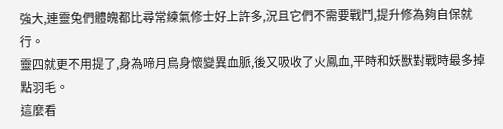強大,連靈兔們體魄都比尋常練氣修士好上許多,況且它們不需要戰鬥,提升修為夠自保就行。
靈四就更不用提了,身為啼月鳥身懷變異血脈,後又吸收了火鳳血,平時和妖獸對戰時最多掉點羽毛。
這麼看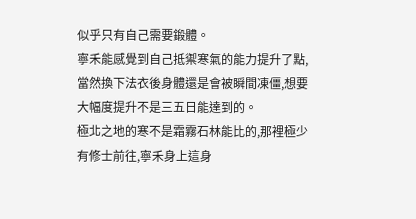似乎只有自己需要鍛體。
寧禾能感覺到自己抵禦寒氣的能力提升了點,當然換下法衣後身體還是會被瞬間凍僵,想要大幅度提升不是三五日能達到的。
極北之地的寒不是霜霧石林能比的,那裡極少有修士前往,寧禾身上這身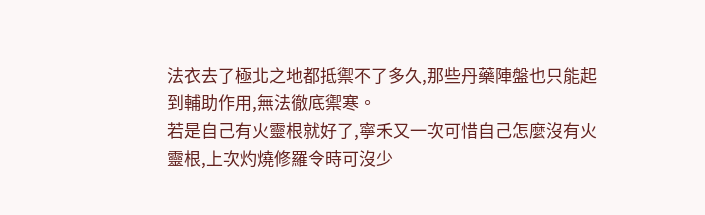法衣去了極北之地都抵禦不了多久,那些丹藥陣盤也只能起到輔助作用,無法徹底禦寒。
若是自己有火靈根就好了,寧禾又一次可惜自己怎麼沒有火靈根,上次灼燒修羅令時可沒少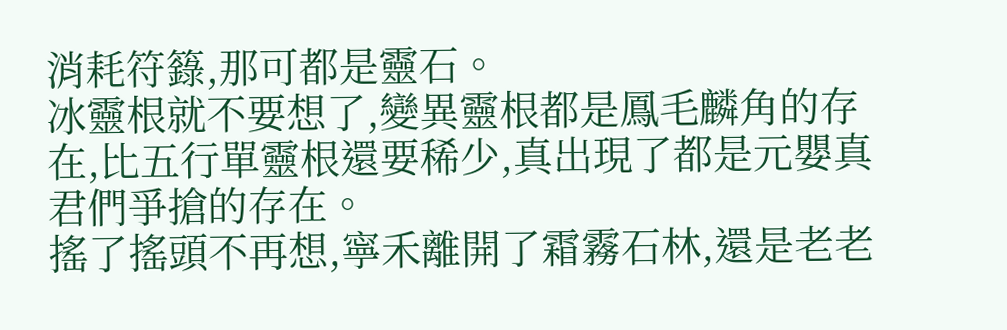消耗符籙,那可都是靈石。
冰靈根就不要想了,變異靈根都是鳳毛麟角的存在,比五行單靈根還要稀少,真出現了都是元嬰真君們爭搶的存在。
搖了搖頭不再想,寧禾離開了霜霧石林,還是老老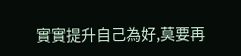實實提升自己為好,莫要再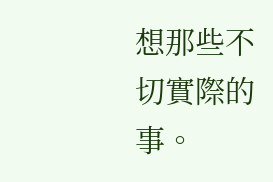想那些不切實際的事。